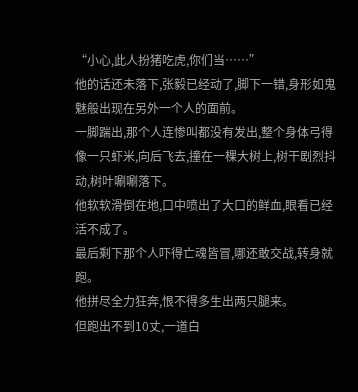“小心,此人扮猪吃虎,你们当……”
他的话还未落下,张毅已经动了,脚下一错,身形如鬼魅般出现在另外一个人的面前。
一脚踹出,那个人连惨叫都没有发出,整个身体弓得像一只虾米,向后飞去,撞在一棵大树上,树干剧烈抖动,树叶唰唰落下。
他软软滑倒在地,口中喷出了大口的鲜血,眼看已经活不成了。
最后剩下那个人吓得亡魂皆冒,哪还敢交战,转身就跑。
他拼尽全力狂奔,恨不得多生出两只腿来。
但跑出不到10丈,一道白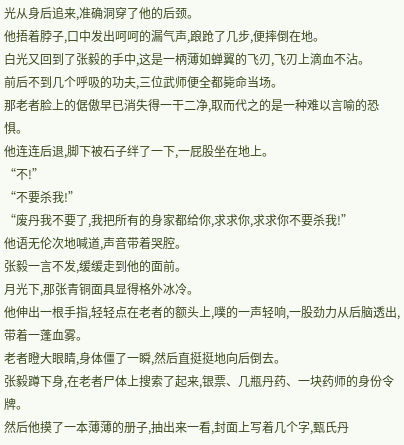光从身后追来,准确洞穿了他的后颈。
他捂着脖子,口中发出呵呵的漏气声,踉跄了几步,便摔倒在地。
白光又回到了张毅的手中,这是一柄薄如蝉翼的飞刃,飞刃上滴血不沾。
前后不到几个呼吸的功夫,三位武师便全都毙命当场。
那老者脸上的倨傲早已消失得一干二净,取而代之的是一种难以言喻的恐惧。
他连连后退,脚下被石子绊了一下,一屁股坐在地上。
“不!”
“不要杀我!”
“废丹我不要了,我把所有的身家都给你,求求你,求求你不要杀我!”
他语无伦次地喊道,声音带着哭腔。
张毅一言不发,缓缓走到他的面前。
月光下,那张青铜面具显得格外冰冷。
他伸出一根手指,轻轻点在老者的额头上,噗的一声轻响,一股劲力从后脑透出,带着一蓬血雾。
老者瞪大眼睛,身体僵了一瞬,然后直挺挺地向后倒去。
张毅蹲下身,在老者尸体上搜索了起来,银票、几瓶丹药、一块药师的身份令牌。
然后他摸了一本薄薄的册子,抽出来一看,封面上写着几个字,甄氏丹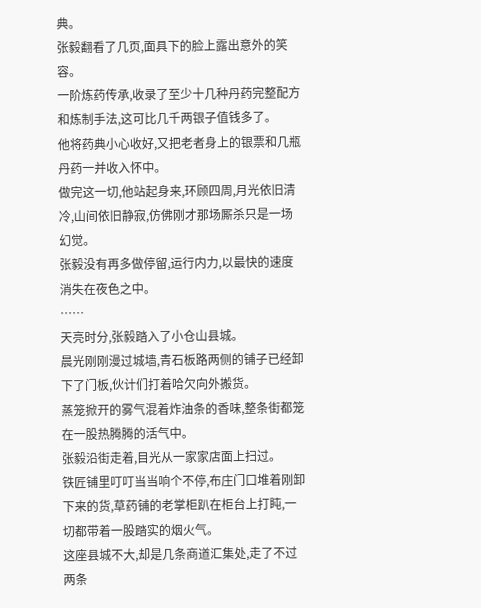典。
张毅翻看了几页,面具下的脸上露出意外的笑容。
一阶炼药传承,收录了至少十几种丹药完整配方和炼制手法,这可比几千两银子值钱多了。
他将药典小心收好,又把老者身上的银票和几瓶丹药一并收入怀中。
做完这一切,他站起身来,环顾四周,月光依旧清冷,山间依旧静寂,仿佛刚才那场厮杀只是一场幻觉。
张毅没有再多做停留,运行内力,以最快的速度消失在夜色之中。
……
天亮时分,张毅踏入了小仓山县城。
晨光刚刚漫过城墙,青石板路两侧的铺子已经卸下了门板,伙计们打着哈欠向外搬货。
蒸笼掀开的雾气混着炸油条的香味,整条街都笼在一股热腾腾的活气中。
张毅沿街走着,目光从一家家店面上扫过。
铁匠铺里叮叮当当响个不停,布庄门口堆着刚卸下来的货,草药铺的老掌柜趴在柜台上打盹,一切都带着一股踏实的烟火气。
这座县城不大,却是几条商道汇集处,走了不过两条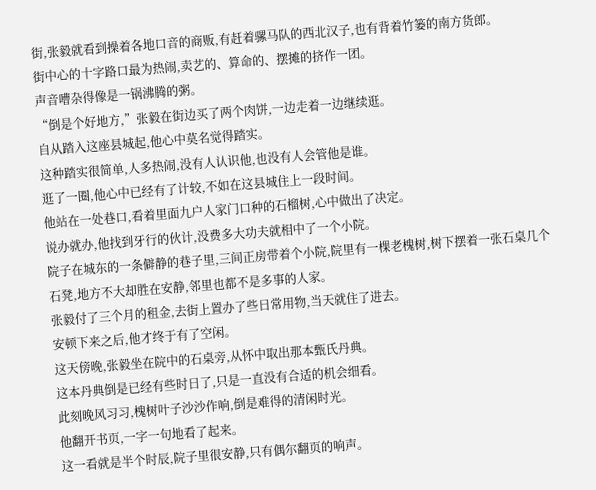街,张毅就看到操着各地口音的商贩,有赶着骡马队的西北汉子,也有背着竹篓的南方货郎。
街中心的十字路口最为热闹,卖艺的、算命的、摆摊的挤作一团。
声音嘈杂得像是一锅沸腾的粥。
“倒是个好地方,”张毅在街边买了两个肉饼,一边走着一边继续逛。
自从踏入这座县城起,他心中莫名觉得踏实。
这种踏实很简单,人多热闹,没有人认识他,也没有人会管他是谁。
逛了一圈,他心中已经有了计较,不如在这县城住上一段时间。
他站在一处巷口,看着里面九户人家门口种的石榴树,心中做出了决定。
说办就办,他找到牙行的伙计,没费多大功夫就相中了一个小院。
院子在城东的一条僻静的巷子里,三间正房带着个小院,院里有一棵老槐树,树下摆着一张石桌几个石凳,地方不大却胜在安静,邻里也都不是多事的人家。
张毅付了三个月的租金,去街上置办了些日常用物,当天就住了进去。
安顿下来之后,他才终于有了空闲。
这天傍晚,张毅坐在院中的石桌旁,从怀中取出那本甄氏丹典。
这本丹典倒是已经有些时日了,只是一直没有合适的机会细看。
此刻晚风习习,槐树叶子沙沙作响,倒是难得的清闲时光。
他翻开书页,一字一句地看了起来。
这一看就是半个时辰,院子里很安静,只有偶尔翻页的响声。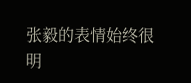张毅的表情始终很明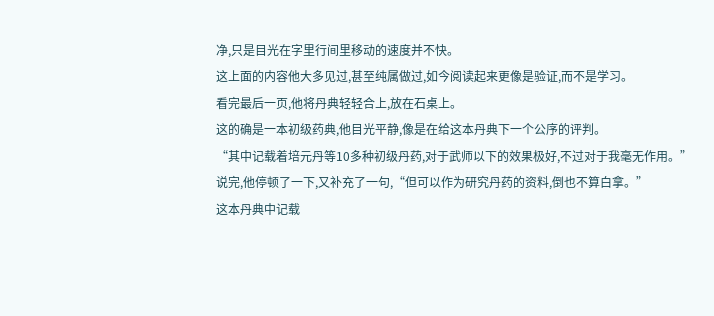净,只是目光在字里行间里移动的速度并不快。
这上面的内容他大多见过,甚至纯属做过,如今阅读起来更像是验证,而不是学习。
看完最后一页,他将丹典轻轻合上,放在石桌上。
这的确是一本初级药典,他目光平静,像是在给这本丹典下一个公序的评判。
“其中记载着培元丹等10多种初级丹药,对于武师以下的效果极好,不过对于我毫无作用。”
说完,他停顿了一下,又补充了一句,“但可以作为研究丹药的资料,倒也不算白拿。”
这本丹典中记载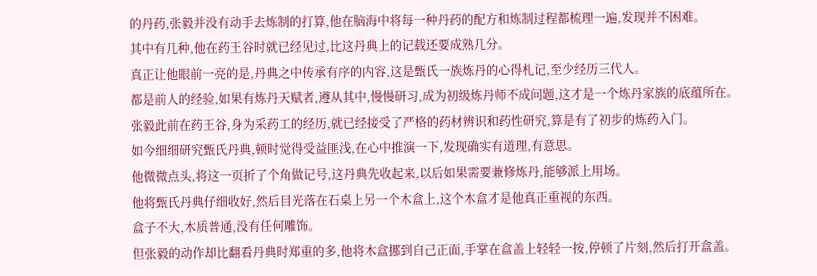的丹药,张毅并没有动手去炼制的打算,他在脑海中将每一种丹药的配方和炼制过程都梳理一遍,发现并不困难。
其中有几种,他在药王谷时就已经见过,比这丹典上的记载还要成熟几分。
真正让他眼前一亮的是,丹典之中传承有序的内容,这是甄氏一族炼丹的心得札记,至少经历三代人。
都是前人的经验,如果有炼丹天赋者,遵从其中,慢慢研习,成为初级炼丹师不成问题,这才是一个炼丹家族的底蕴所在。
张毅此前在药王谷,身为采药工的经历,就已经接受了严格的药材辨识和药性研究,算是有了初步的炼药入门。
如今细细研究甄氏丹典,顿时觉得受益匪浅,在心中推演一下,发现确实有道理,有意思。
他微微点头,将这一页折了个角做记号,这丹典先收起来,以后如果需要兼修炼丹,能够派上用场。
他将甄氏丹典仔细收好,然后目光落在石桌上另一个木盒上,这个木盒才是他真正重视的东西。
盒子不大,木质普通,没有任何雕饰。
但张毅的动作却比翻看丹典时郑重的多,他将木盒挪到自己正面,手掌在盒盖上轻轻一按,停顿了片刻,然后打开盒盖。